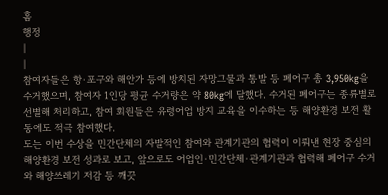홈
행정
|
|
참여자들은 항·포구와 해안가 등에 방치된 자망그물과 통발 등 폐어구 총 3,950kg을 수거했으며, 참여자 1인당 평균 수거량은 약 80kg에 달했다. 수거된 폐어구는 종류별로 선별해 처리하고, 참여 회원들은 유령어업 방지 교육을 이수하는 등 해양환경 보전 활동에도 적극 참여했다.
도는 이번 수상을 민간단체의 자발적인 참여와 관계기관의 협력이 이뤄낸 현장 중심의 해양환경 보전 성과로 보고, 앞으로도 어업인·민간단체·관계기관과 협력해 폐어구 수거와 해양쓰레기 저감 등 깨끗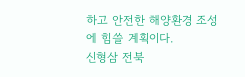하고 안전한 해양환경 조성에 힘쓸 계획이다.
신형삼 전북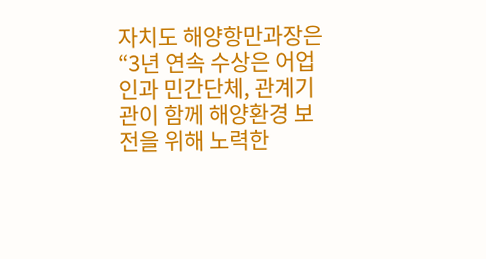자치도 해양항만과장은 “3년 연속 수상은 어업인과 민간단체, 관계기관이 함께 해양환경 보전을 위해 노력한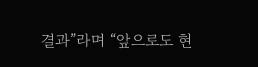결과”라며 “앞으로도 현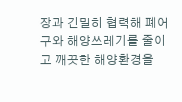장과 긴밀히 협력해 폐어구와 해양쓰레기를 줄이고 깨끗한 해양환경을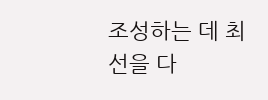조성하는 데 최선을 다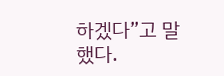하겠다”고 말했다.